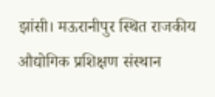झांसी। मऊरानीपुर स्थित राजकीय औद्योगिक प्रशिक्षण संस्थान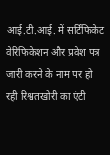आई.टी.आई. में सर्टिफिकेट वेरिफिकेशन और प्रवेश पत्र जारी करने के नाम पर हो रही रिश्वतखोरी का एंटी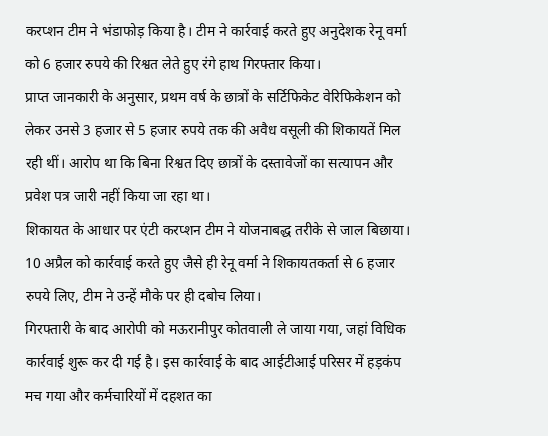करप्शन टीम ने भंडाफोड़ किया है। टीम ने कार्रवाई करते हुए अनुदेशक रेनू वर्मा को 6 हजार रुपये की रिश्वत लेते हुए रंगे हाथ गिरफ्तार किया।
प्राप्त जानकारी के अनुसार, प्रथम वर्ष के छात्रों के सर्टिफिकेट वेरिफिकेशन को लेकर उनसे 3 हजार से 5 हजार रुपये तक की अवैध वसूली की शिकायतें मिल रही थीं। आरोप था कि बिना रिश्वत दिए छात्रों के दस्तावेजों का सत्यापन और प्रवेश पत्र जारी नहीं किया जा रहा था।
शिकायत के आधार पर एंटी करप्शन टीम ने योजनाबद्ध तरीके से जाल बिछाया। 10 अप्रैल को कार्रवाई करते हुए जैसे ही रेनू वर्मा ने शिकायतकर्ता से 6 हजार रुपये लिए, टीम ने उन्हें मौके पर ही दबोच लिया।
गिरफ्तारी के बाद आरोपी को मऊरानीपुर कोतवाली ले जाया गया, जहां विधिक कार्रवाई शुरू कर दी गई है। इस कार्रवाई के बाद आईटीआई परिसर में हड़कंप मच गया और कर्मचारियों में दहशत का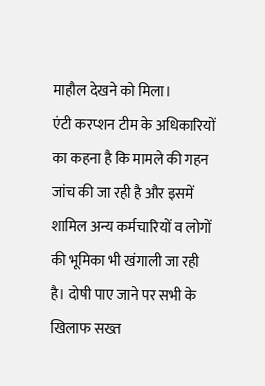माहौल देखने को मिला।
एंटी करप्शन टीम के अधिकारियों का कहना है कि मामले की गहन जांच की जा रही है और इसमें शामिल अन्य कर्मचारियों व लोगों की भूमिका भी खंगाली जा रही है। दोषी पाए जाने पर सभी के खिलाफ सख्त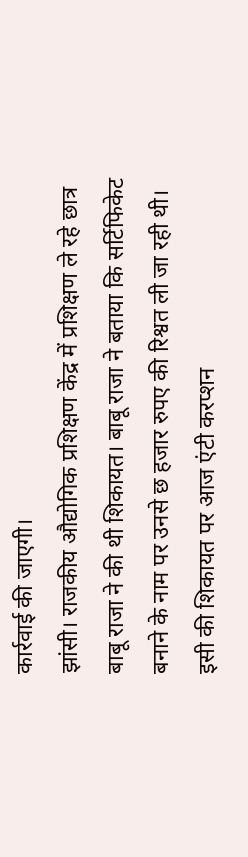कार्रवाई की जाएगी।
झांसी। राजकीय औद्योगिक प्रशिक्षण केंद्र में प्रशिक्षण ले रहे छात्र बाबू राजा ने की थी शिकायत। बाबू राजा ने बताया कि सर्टिफिकेट बनाने के नाम पर उनसे छ हजार रुपए की रिश्वत ली जा रही थी। इसी की शिकायत पर आज एंटी करप्शन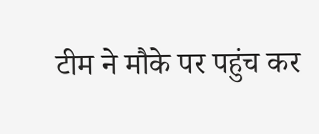टीम ने मौके पर पहुंच कर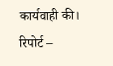कार्यवाही की।
रिपोर्ट –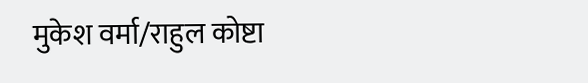मुकेश वर्मा/राहुल कोष्टा